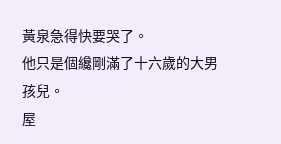黃泉急得快要哭了。
他只是個纔剛滿了十六歲的大男孩兒。
屋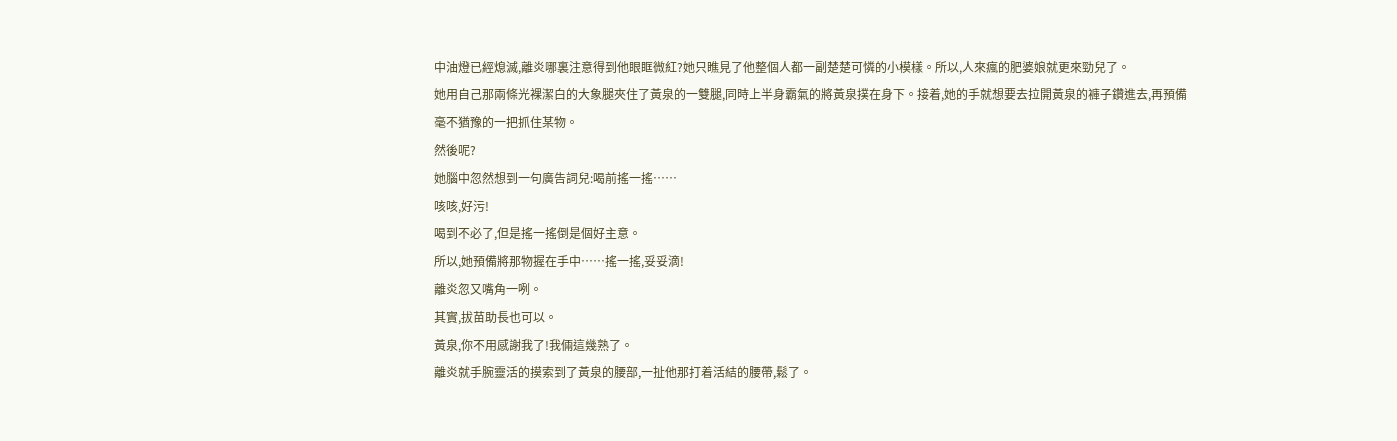中油燈已經熄滅,離炎哪裏注意得到他眼眶微紅?她只瞧見了他整個人都一副楚楚可憐的小模樣。所以,人來瘋的肥婆娘就更來勁兒了。
她用自己那兩條光裸潔白的大象腿夾住了黃泉的一雙腿,同時上半身霸氣的將黃泉撲在身下。接着,她的手就想要去拉開黃泉的褲子鑽進去,再預備毫不猶豫的一把抓住某物。
然後呢?
她腦中忽然想到一句廣告詞兒:喝前搖一搖……
咳咳,好污!
喝到不必了,但是搖一搖倒是個好主意。
所以,她預備將那物握在手中……搖一搖,妥妥滴!
離炎忽又嘴角一咧。
其實,拔苗助長也可以。
黃泉,你不用感謝我了!我倆這幾熟了。
離炎就手腕靈活的摸索到了黃泉的腰部,一扯他那打着活結的腰帶,鬆了。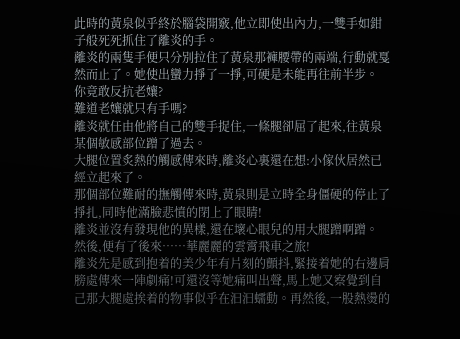此時的黃泉似乎終於腦袋開竅,他立即使出內力,一雙手如鉗子般死死抓住了離炎的手。
離炎的兩隻手便只分別拉住了黃泉那褲腰帶的兩端,行動就戛然而止了。她使出蠻力掙了一掙,可硬是未能再往前半步。
你竟敢反抗老孃?
難道老孃就只有手嗎?
離炎就任由他將自己的雙手捉住,一條腿卻屈了起來,往黃泉某個敏感部位蹭了過去。
大腿位置炙熱的觸感傳來時,離炎心裏還在想:小傢伙居然已經立起來了。
那個部位難耐的撫觸傳來時,黃泉則是立時全身僵硬的停止了掙扎,同時他滿臉悲憤的閉上了眼睛!
離炎並沒有發現他的異樣,還在壞心眼兒的用大腿蹭啊蹭。
然後,便有了後來……華麗麗的雲霄飛車之旅!
離炎先是感到抱着的美少年有片刻的顫抖,緊接着她的右邊肩膀處傳來一陣劇痛!可還沒等她痛叫出聲,馬上她又察覺到自己那大腿處挨着的物事似乎在汩汩蠕動。再然後,一股熱燙的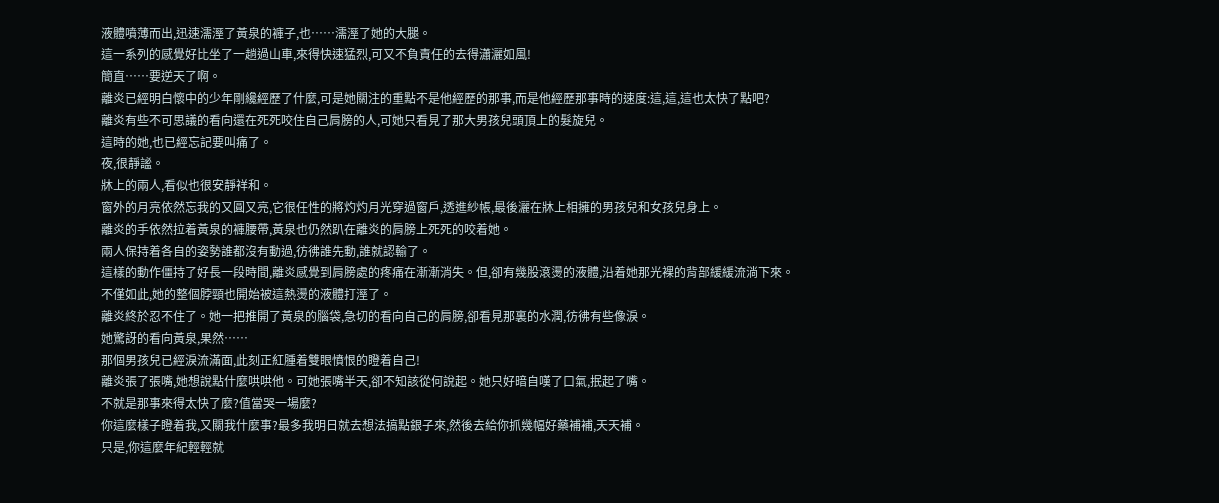液體噴薄而出,迅速濡溼了黃泉的褲子,也……濡溼了她的大腿。
這一系列的感覺好比坐了一趟過山車,來得快速猛烈,可又不負責任的去得瀟灑如風!
簡直……要逆天了啊。
離炎已經明白懷中的少年剛纔經歷了什麼,可是她關注的重點不是他經歷的那事,而是他經歷那事時的速度:這,這,這也太快了點吧?
離炎有些不可思議的看向還在死死咬住自己肩膀的人,可她只看見了那大男孩兒頭頂上的髮旋兒。
這時的她,也已經忘記要叫痛了。
夜,很靜謐。
牀上的兩人,看似也很安靜祥和。
窗外的月亮依然忘我的又圓又亮,它很任性的將灼灼月光穿過窗戶,透進紗帳,最後灑在牀上相擁的男孩兒和女孩兒身上。
離炎的手依然拉着黃泉的褲腰帶,黃泉也仍然趴在離炎的肩膀上死死的咬着她。
兩人保持着各自的姿勢誰都沒有動過,彷彿誰先動,誰就認輸了。
這樣的動作僵持了好長一段時間,離炎感覺到肩膀處的疼痛在漸漸消失。但,卻有幾股滾燙的液體,沿着她那光裸的背部緩緩流淌下來。
不僅如此,她的整個脖頸也開始被這熱燙的液體打溼了。
離炎終於忍不住了。她一把推開了黃泉的腦袋,急切的看向自己的肩膀,卻看見那裏的水潤,彷彿有些像淚。
她驚訝的看向黃泉,果然……
那個男孩兒已經淚流滿面,此刻正紅腫着雙眼憤恨的瞪着自己!
離炎張了張嘴,她想說點什麼哄哄他。可她張嘴半天,卻不知該從何說起。她只好暗自嘆了口氣,抿起了嘴。
不就是那事來得太快了麼?值當哭一場麼?
你這麼樣子瞪着我,又關我什麼事?最多我明日就去想法搞點銀子來,然後去給你抓幾幅好藥補補,天天補。
只是,你這麼年紀輕輕就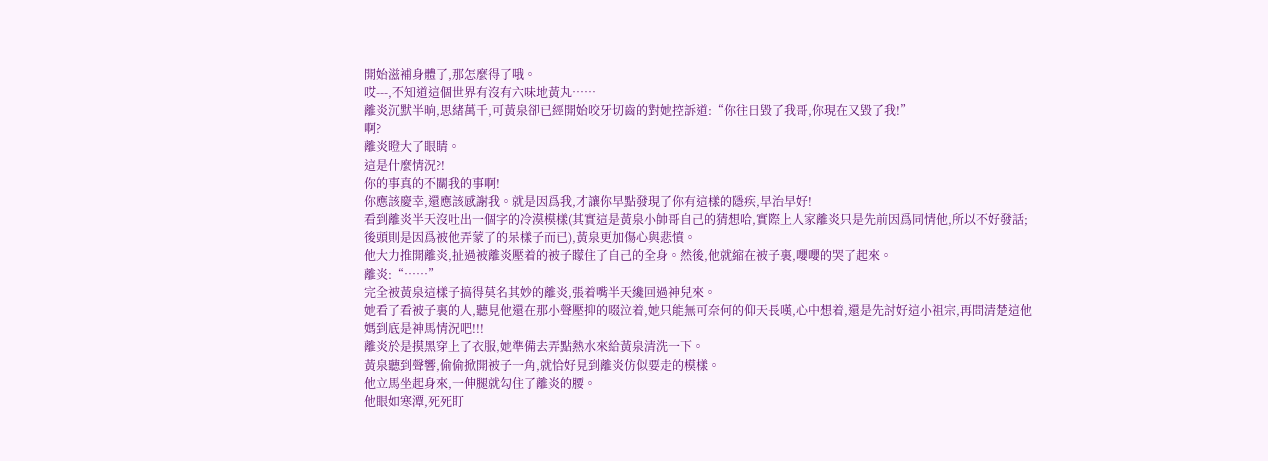開始滋補身體了,那怎麼得了哦。
哎---,不知道這個世界有沒有六味地黃丸……
離炎沉默半晌,思緒萬千,可黃泉卻已經開始咬牙切齒的對她控訴道:“你往日毀了我哥,你現在又毀了我!”
啊?
離炎瞪大了眼睛。
這是什麼情況?!
你的事真的不關我的事啊!
你應該慶幸,還應該感謝我。就是因爲我,才讓你早點發現了你有這樣的隱疾,早治早好!
看到離炎半天沒吐出一個字的冷漠模樣(其實這是黃泉小帥哥自己的猜想哈,實際上人家離炎只是先前因爲同情他,所以不好發話;後頭則是因爲被他弄蒙了的呆樣子而已),黃泉更加傷心與悲憤。
他大力推開離炎,扯過被離炎壓着的被子矇住了自己的全身。然後,他就縮在被子裏,嚶嚶的哭了起來。
離炎:“……”
完全被黃泉這樣子搞得莫名其妙的離炎,張着嘴半天纔回過神兒來。
她看了看被子裏的人,聽見他還在那小聲壓抑的啜泣着,她只能無可奈何的仰天長嘆,心中想着,還是先討好這小祖宗,再問清楚這他媽到底是神馬情況吧!!!
離炎於是摸黑穿上了衣服,她準備去弄點熱水來給黃泉清洗一下。
黃泉聽到聲響,偷偷掀開被子一角,就恰好見到離炎仿似要走的模樣。
他立馬坐起身來,一伸腿就勾住了離炎的腰。
他眼如寒潭,死死盯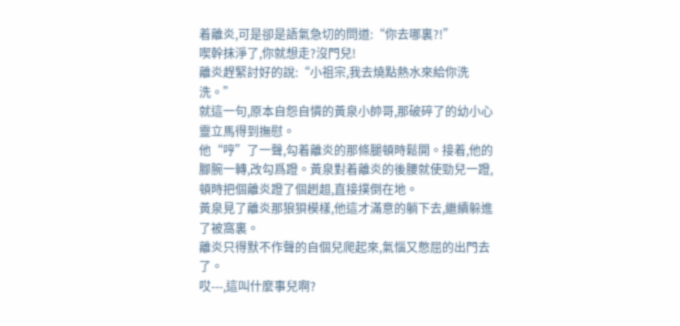着離炎,可是卻是語氣急切的問道:“你去哪裏?!”
喫幹抹淨了,你就想走?沒門兒!
離炎趕緊討好的說:“小祖宗,我去燒點熱水來給你洗洗。”
就這一句,原本自怨自憐的黃泉小帥哥,那破碎了的幼小心靈立馬得到撫慰。
他“哼”了一聲,勾着離炎的那條腿頓時鬆開。接着,他的腳腕一轉,改勾爲蹬。黃泉對着離炎的後腰就使勁兒一蹬,頓時把個離炎蹬了個趔趄,直接撲倒在地。
黃泉見了離炎那狼狽模樣,他這才滿意的躺下去,繼續躲進了被窩裏。
離炎只得默不作聲的自個兒爬起來,氣惱又憋屈的出門去了。
哎---,這叫什麼事兒啊?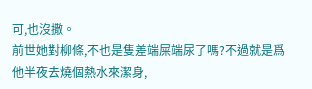可,也沒撒。
前世她對柳條,不也是隻差端屎端尿了嗎?不過就是爲他半夜去燒個熱水來潔身,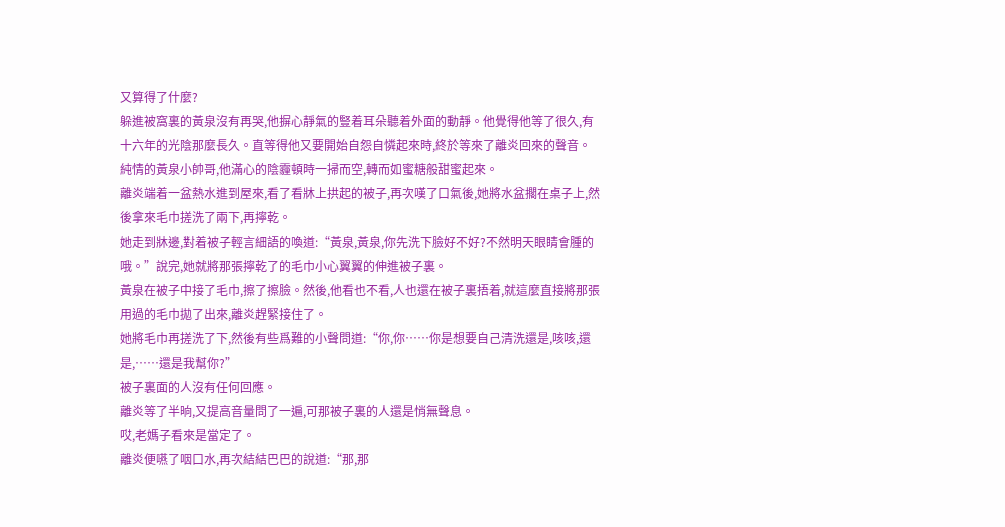又算得了什麼?
躲進被窩裏的黃泉沒有再哭,他摒心靜氣的豎着耳朵聽着外面的動靜。他覺得他等了很久,有十六年的光陰那麼長久。直等得他又要開始自怨自憐起來時,終於等來了離炎回來的聲音。
純情的黃泉小帥哥,他滿心的陰霾頓時一掃而空,轉而如蜜糖般甜蜜起來。
離炎端着一盆熱水進到屋來,看了看牀上拱起的被子,再次嘆了口氣後,她將水盆擱在桌子上,然後拿來毛巾搓洗了兩下,再擰乾。
她走到牀邊,對着被子輕言細語的喚道:“黃泉,黃泉,你先洗下臉好不好?不然明天眼睛會腫的哦。”說完,她就將那張擰乾了的毛巾小心翼翼的伸進被子裏。
黃泉在被子中接了毛巾,擦了擦臉。然後,他看也不看,人也還在被子裏捂着,就這麼直接將那張用過的毛巾拋了出來,離炎趕緊接住了。
她將毛巾再搓洗了下,然後有些爲難的小聲問道:“你,你……你是想要自己清洗還是,咳咳,還是,……還是我幫你?”
被子裏面的人沒有任何回應。
離炎等了半晌,又提高音量問了一遍,可那被子裏的人還是悄無聲息。
哎,老媽子看來是當定了。
離炎便嚥了咽口水,再次結結巴巴的說道:“那,那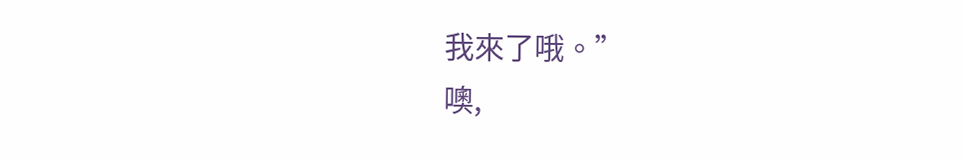我來了哦。”
噢,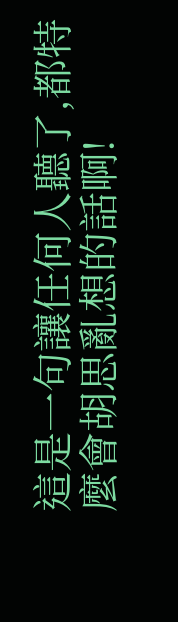這是一句讓任何人聽了,都特麼會胡思亂想的話啊!